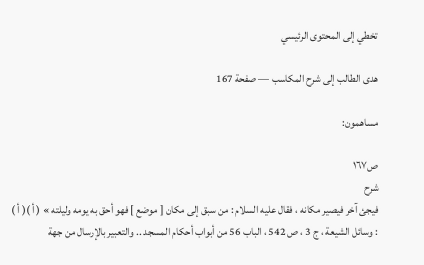تخطي إلى المحتوى الرئيسي

هدى الطالب إلى شرح المكاسب — صفحة 167

مساهمون:

ص١٦٧
شرح
فيجئ آخر فيصير مكانه ، فقال عليه السلام : من سبق إلى مكان [ موضع ] فهو أحق به يومه وليلته » ( أ )( أ ) : وسائل الشيعة ، ج 3 ، ص 542 ، الباب 56 من أبواب أحكام المسجد .. والتعبير بالإرسال من جهة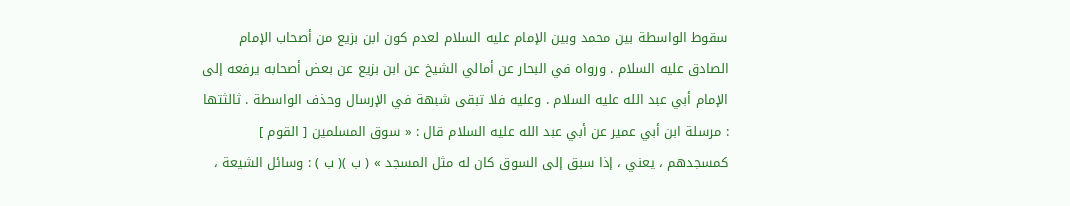سقوط الواسطة بين محمد وبين الإمام عليه السلام لعدم كون ابن بزيع من أصحاب الإمام الصادق عليه السلام . ورواه في البحار عن أمالي الشيخ عن ابن بزيع عن بعض أصحابه يرفعه إلى الإمام أبي عبد الله عليه السلام . وعليه فلا تبقى شبهة في الإرسال وحذف الواسطة . ثالثتها : مرسلة ابن أبي عمير عن أبي عبد الله عليه السلام قال : « سوق المسلمين [ القوم ] كمسجدهم ، يعني ، إذا سبق إلى السوق كان له مثل المسجد » ( ب )( ب ) : وسائل الشيعة ،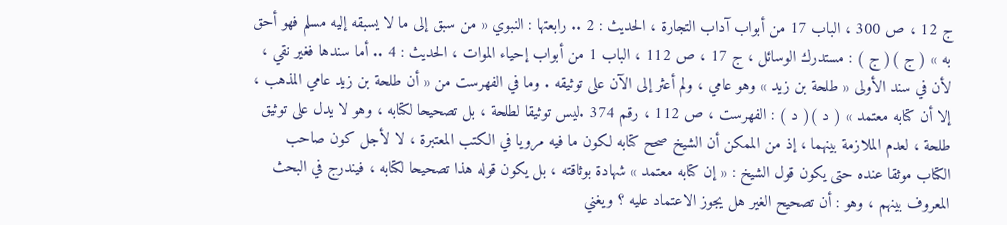ج 12 ، ص 300 ، الباب 17 من أبواب آداب التجارة ، الحديث : 2 .. رابعتها : النبوي « من سبق إلى ما لا يسبقه إليه مسلم فهو أحق به » ( ج )( ج ) : مستدرك الوسائل ، ج 17 ، ص 112 ، الباب 1 من أبواب إحياء الموات ، الحديث : 4 .. أما سندها فغير نقي ، لأن في سند الأولى « طلحة بن زيد » وهو عامي ، ولم أعثر إلى الآن على توثيقه . وما في الفهرست من « أن طلحة بن زيد عامي المذهب ، إلا أن كتابه معتمد » ( د )( د ) : الفهرست ، ص 112 ، رقم 374 .ليس توثيقا لطلحة ، بل تصحيحا لكتابه ، وهو لا يدل على توثيق طلحة ، لعدم الملازمة بينهما ، إذ من الممكن أن الشيخ صحح كتابه لكون ما فيه مرويا في الكتب المعتبرة ، لا لأجل كون صاحب الكتاب موثقا عنده حتى يكون قول الشيخ : « إن كتابه معتمد » شهادة بوثاقته ، بل يكون قوله هذا تصحيحا لكتابه ، فيندرج في البحث المعروف بينهم ، وهو : أن تصحيح الغير هل يجوز الاعتماد عليه ؟ ويغني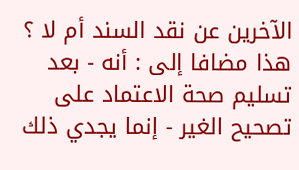الآخرين عن نقد السند أم لا ؟ هذا مضافا إلى : أنه - بعد تسليم صحة الاعتماد على تصحيح الغير - إنما يجدي ذلك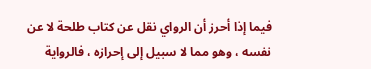فيما إذا أحرز أن الرواي نقل عن كتاب طلحة لا عن نفسه ، وهو مما لا سبيل إلى إحرازه ، فالرواية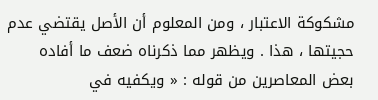مشكوكة الاعتبار ، ومن المعلوم أن الأصل يقتضي عدم حجيتها ، هذا . ويظهر مما ذكرناه ضعف ما أفاده بعض المعاصرين من قوله : « ويكفيه في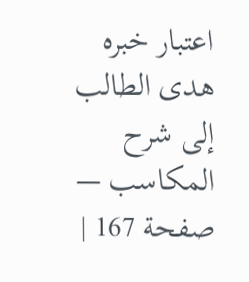اعتبار خبره
هدى الطالب إلى شرح المكاسب — صفحة 167 |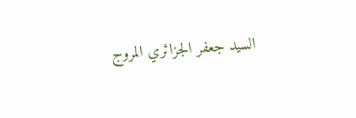السيد جعفر الجزائري المروج